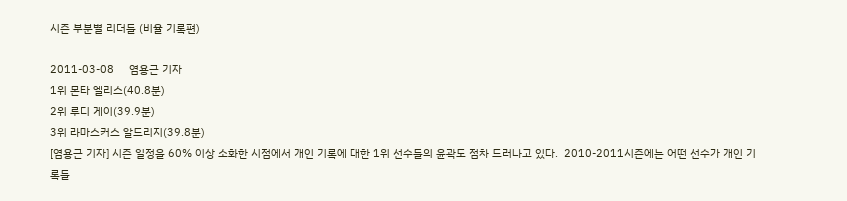시즌 부분별 리더들 (비율 기록편)

2011-03-08     염용근 기자
1위 몬타 엘리스(40.8분)
2위 루디 게이(39.9분)
3위 라마스커스 알드리지(39.8분)
[염용근 기자] 시즌 일정을 60% 이상 소화한 시점에서 개인 기록에 대한 1위 선수들의 윤곽도 점차 드러나고 있다.  2010-2011시즌에는 어떤 선수가 개인 기록들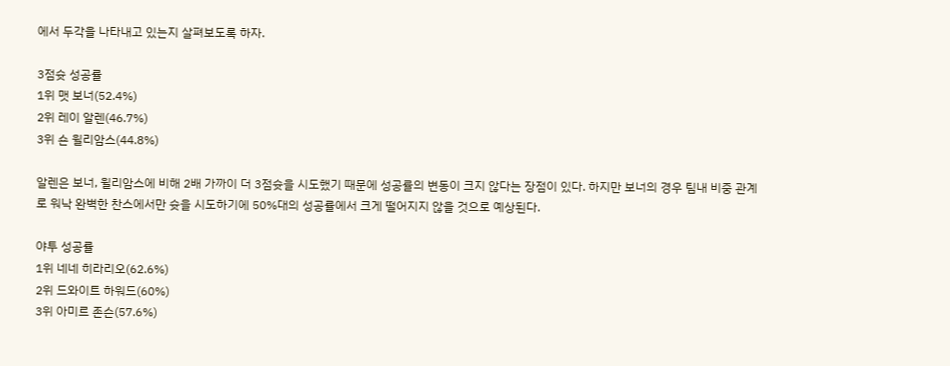에서 두각을 나타내고 있는지 살펴보도록 하자.

3점슛 성공률
1위 맷 보너(52.4%)
2위 레이 알렌(46.7%)
3위 숀 윌리암스(44.8%)

알렌은 보너, 윌리암스에 비해 2배 가까이 더 3점슛을 시도했기 때문에 성공률의 변동이 크지 않다는 장점이 있다. 하지만 보너의 경우 팀내 비중 관계로 워낙 완벽한 찬스에서만 슛을 시도하기에 50%대의 성공률에서 크게 떨어지지 않을 것으로 예상된다.

야투 성공률
1위 네네 히라리오(62.6%)
2위 드와이트 하워드(60%)
3위 아미르 존슨(57.6%)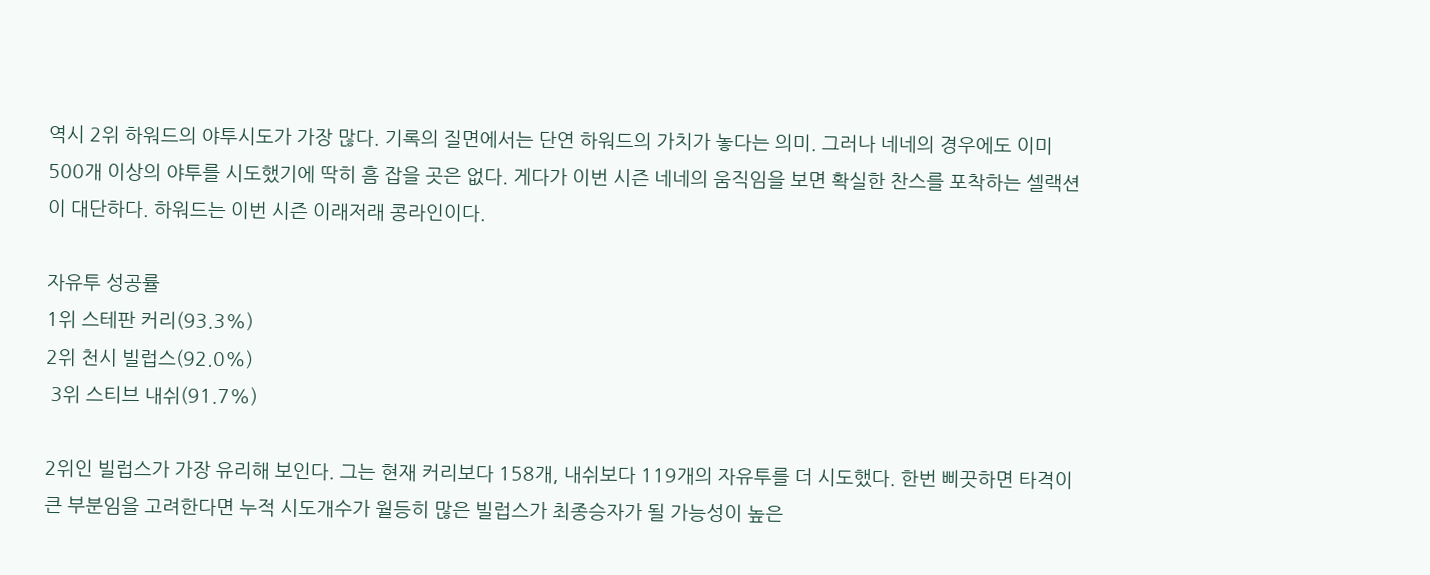역시 2위 하워드의 야투시도가 가장 많다. 기록의 질면에서는 단연 하워드의 가치가 놓다는 의미. 그러나 네네의 경우에도 이미 500개 이상의 야투를 시도했기에 딱히 흠 잡을 곳은 없다. 게다가 이번 시즌 네네의 움직임을 보면 확실한 찬스를 포착하는 셀랙션이 대단하다. 하워드는 이번 시즌 이래저래 콩라인이다.

자유투 성공률
1위 스테판 커리(93.3%)
2위 천시 빌럽스(92.0%)
 3위 스티브 내쉬(91.7%)

2위인 빌럽스가 가장 유리해 보인다. 그는 현재 커리보다 158개, 내쉬보다 119개의 자유투를 더 시도했다. 한번 삐끗하면 타격이 큰 부분임을 고려한다면 누적 시도개수가 월등히 많은 빌럽스가 최종승자가 될 가능성이 높은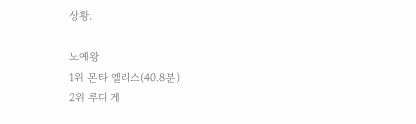상황.

노예왕
1위 몬타 엘리스(40.8분)
2위 루디 게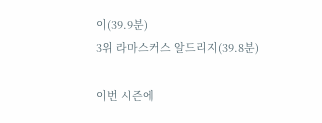이(39.9분)
3위 라마스커스 알드리지(39.8분)

이번 시즌에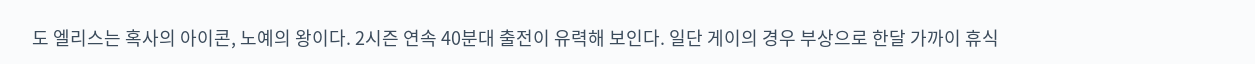도 엘리스는 혹사의 아이콘, 노예의 왕이다. 2시즌 연속 40분대 출전이 유력해 보인다. 일단 게이의 경우 부상으로 한달 가까이 휴식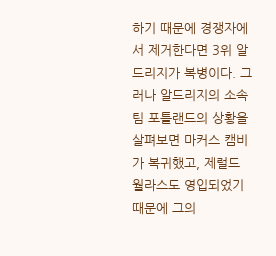하기 때문에 경쟁자에서 제거한다면 3위 알드리지가 복병이다. 그러나 알드리지의 소속팀 포틀랜드의 상황을 살펴보면 마커스 캠비가 복귀했고, 제럴드 월라스도 영입되었기 때문에 그의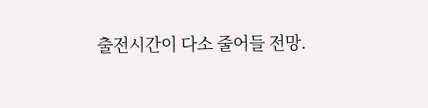출전시간이 다소 줄어들 전망.